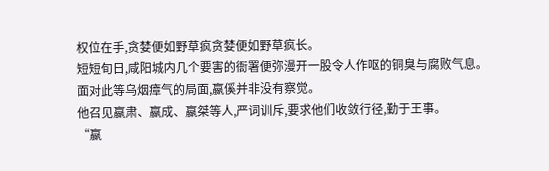权位在手,贪婪便如野草疯贪婪便如野草疯长。
短短旬日,咸阳城内几个要害的衙署便弥漫开一股令人作呕的铜臭与腐败气息。
面对此等乌烟瘴气的局面,嬴傒并非没有察觉。
他召见嬴肃、嬴成、嬴桀等人,严词训斥,要求他们收敛行径,勤于王事。
“嬴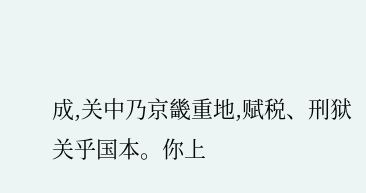成,关中乃京畿重地,赋税、刑狱关乎国本。你上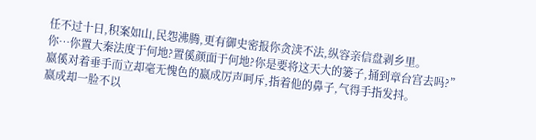任不过十日,积案如山,民怨沸腾,更有御史密报你贪渎不法,纵容亲信盘剥乡里。
你…你置大秦法度于何地?置傒颜面于何地?你是要将这天大的篓子,捅到章台宫去吗?”
嬴傒对着垂手而立却毫无愧色的嬴成厉声呵斥,指着他的鼻子,气得手指发抖。
嬴成却一脸不以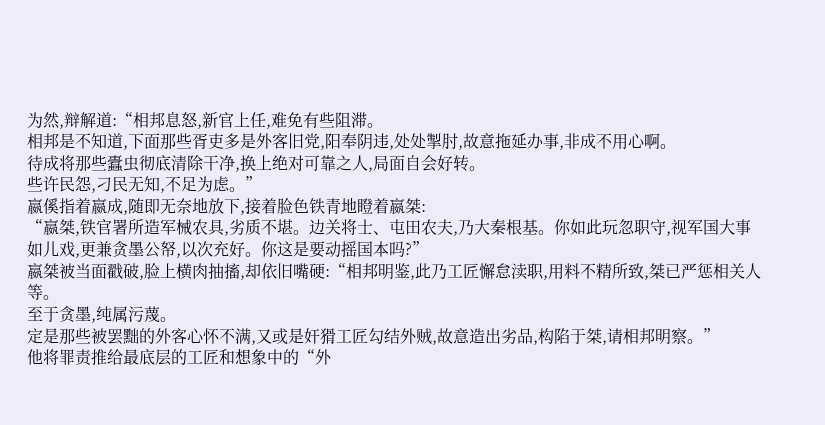为然,辩解道:“相邦息怒,新官上任,难免有些阻滞。
相邦是不知道,下面那些胥吏多是外客旧党,阳奉阴违,处处掣肘,故意拖延办事,非成不用心啊。
待成将那些蠹虫彻底清除干净,换上绝对可靠之人,局面自会好转。
些许民怨,刁民无知,不足为虑。”
嬴傒指着嬴成,随即无奈地放下,接着脸色铁青地瞪着嬴桀:
“嬴桀,铁官署所造军械农具,劣质不堪。边关将士、屯田农夫,乃大秦根基。你如此玩忽职守,视军国大事如儿戏,更兼贪墨公帑,以次充好。你这是要动摇国本吗?”
嬴桀被当面戳破,脸上横肉抽搐,却依旧嘴硬:“相邦明鉴,此乃工匠懈怠渎职,用料不精所致,桀已严惩相关人等。
至于贪墨,纯属污蔑。
定是那些被罢黜的外客心怀不满,又或是奸猾工匠勾结外贼,故意造出劣品,构陷于桀,请相邦明察。”
他将罪责推给最底层的工匠和想象中的“外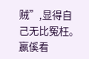贼”,显得自己无比冤枉。
嬴傒看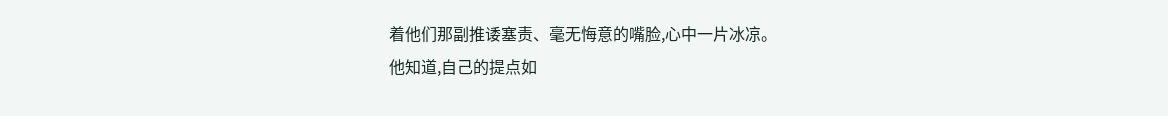着他们那副推诿塞责、毫无悔意的嘴脸,心中一片冰凉。
他知道,自己的提点如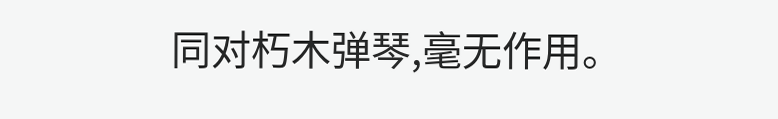同对朽木弹琴,毫无作用。